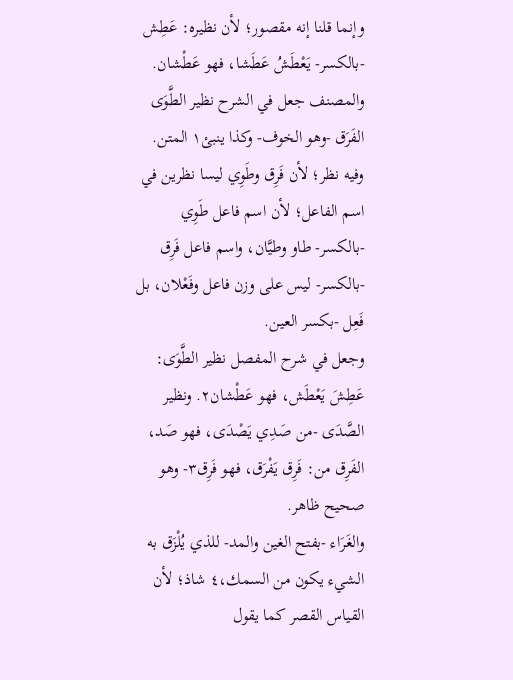وإنما قلنا إنه مقصور؛ لأن نظيره: عَطِش -بالكسر- يَعْطَشُ عَطَشا، فهو عَطْشان.
والمصنف جعل في الشرح نظير الطَّوَى الفَرَق -وهو الخوف- وكذا ينبئ١ المتن. وفيه نظر؛ لأن فَرِق وطَوِي ليسا نظرين في اسم الفاعل؛ لأن اسم فاعل طَوِي -بالكسر- طاو وطيَّان، واسم فاعل فَرِق -بالكسر- ليس على وزن فاعل وفَعْلان، بل فَعِل -بكسر العين.
وجعل في شرح المفصل نظير الطَّوَى: عَطِشَ يَعْطَش، فهو عَطْشان٢. ونظير الصَّدَى -من صَدِي يَصْدَى، فهو صَد، الفَرِق من: فَرِق يَفْرَق، فهو فَرِق٣- وهو صحيح ظاهر.
والغَرَاء -بفتح الغين والمد- للذي يُلْزَق به الشيء يكون من السمك،٤ شاذ؛ لأن القياس القصر كما يقول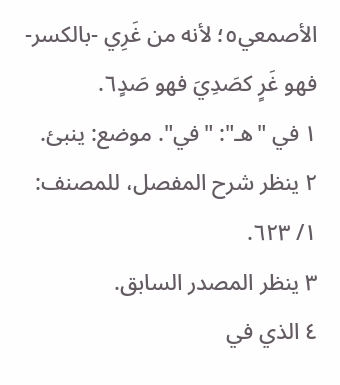الأصمعي٥؛ لأنه من غَرِي -بالكسر- فهو غَرٍ كصَدِيَ فهو صَدٍ٦.
١ في "هـ": "في". موضع: ينبئ.
٢ ينظر شرح المفصل، للمصنف: ١/ ٦٢٣.
٣ ينظر المصدر السابق.
٤ الذي في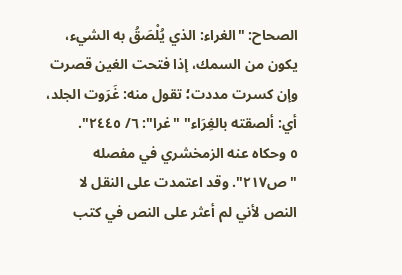الصحاح: "الغراء: الذي يُلْصَقُ به الشيء، يكون من السمك، إذا فتحت الغين قصرت وإن كسرت مددت؛ تقول منه: غَرَوت الجلد، أي: ألصقته بالغِرَاء" "غرا": ٦/ ٢٤٤٥".
٥ وحكاه عنه الزمخشري في مفصله "ص٢١٧". وقد اعتمدت على النقل لا النص لأني لم أعثر على النص في كتب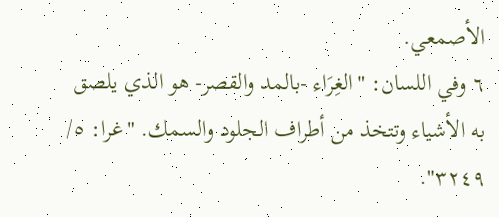الأصمعي.
٦ وفي اللسان: "الغِرَاء -بالمد والقصر- هو الذي يلصق به الأشياء وتتخذ من أطراف الجلود والسمك. "غرا: ٥/ ٣٢٤٩".